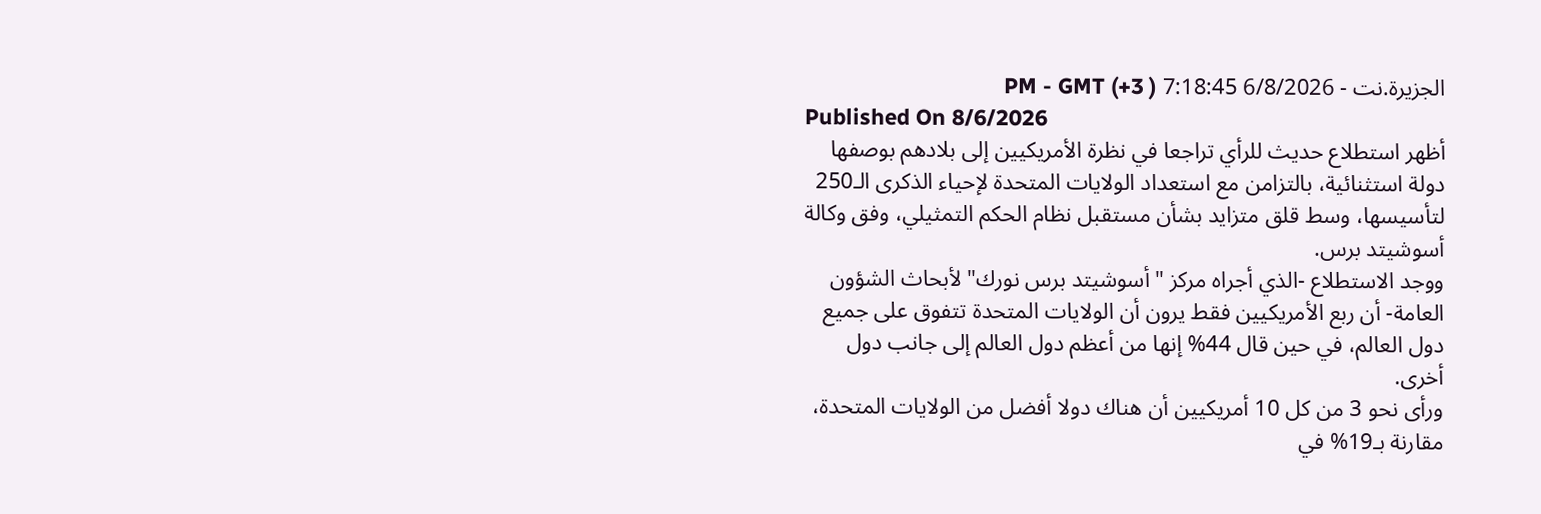الجزيرة.نت - 6/8/2026 7:18:45 PM - GMT (+3 )
Published On 8/6/2026
أظهر استطلاع حديث للرأي تراجعا في نظرة الأمريكيين إلى بلادهم بوصفها دولة استثنائية، بالتزامن مع استعداد الولايات المتحدة لإحياء الذكرى الـ250 لتأسيسها، وسط قلق متزايد بشأن مستقبل نظام الحكم التمثيلي، وفق وكالة أسوشيتد برس.
ووجد الاستطلاع -الذي أجراه مركز "أسوشيتد برس نورك" لأبحاث الشؤون العامة- أن ربع الأمريكيين فقط يرون أن الولايات المتحدة تتفوق على جميع دول العالم، في حين قال 44% إنها من أعظم دول العالم إلى جانب دول أخرى.
ورأى نحو 3 من كل 10 أمريكيين أن هناك دولا أفضل من الولايات المتحدة، مقارنة بـ19% في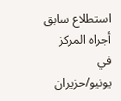استطلاع سابق أجراه المركز في يونيو/حزيران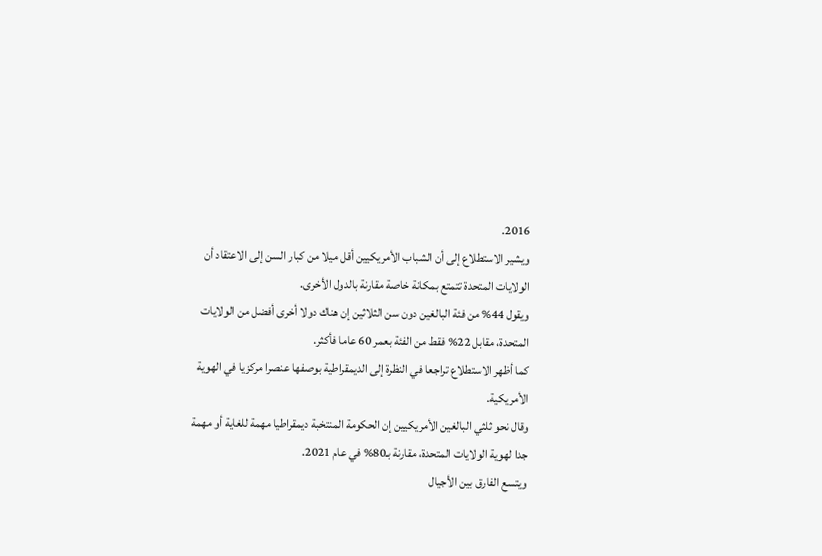2016.
ويشير الاستطلاع إلى أن الشباب الأمريكيين أقل ميلا من كبار السن إلى الاعتقاد أن الولايات المتحدة تتمتع بمكانة خاصة مقارنة بالدول الأخرى.
ويقول 44% من فئة البالغين دون سن الثلاثين إن هناك دولا أخرى أفضل من الولايات المتحدة، مقابل 22% فقط من الفئة بعمر 60 عاما فأكثر.
كما أظهر الاستطلاع تراجعا في النظرة إلى الديمقراطية بوصفها عنصرا مركزيا في الهوية الأمريكية.
وقال نحو ثلثي البالغين الأمريكيين إن الحكومة المنتخبة ديمقراطيا مهمة للغاية أو مهمة جدا لهوية الولايات المتحدة، مقارنة بـ80% في عام 2021.
ويتسع الفارق بين الأجيال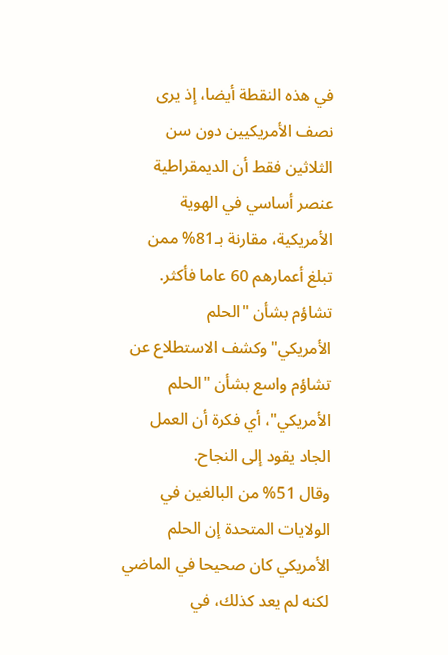في هذه النقطة أيضا، إذ يرى نصف الأمريكيين دون سن الثلاثين فقط أن الديمقراطية عنصر أساسي في الهوية الأمريكية، مقارنة بـ81% ممن تبلغ أعمارهم 60 عاما فأكثر.
تشاؤم بشأن "الحلم الأمريكي"وكشف الاستطلاع عن تشاؤم واسع بشأن "الحلم الأمريكي"، أي فكرة أن العمل الجاد يقود إلى النجاح.
وقال 51% من البالغين في الولايات المتحدة إن الحلم الأمريكي كان صحيحا في الماضي لكنه لم يعد كذلك، في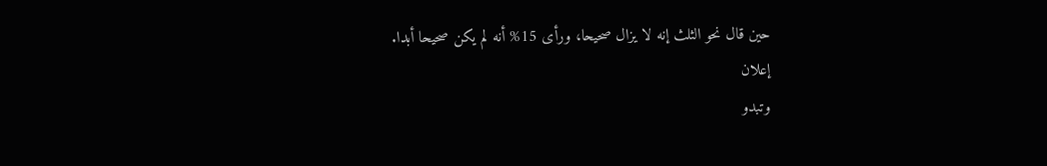حين قال نحو الثلث إنه لا يزال صحيحا، ورأى 15% أنه لم يكن صحيحا أبدا.
إعلان
وتبدو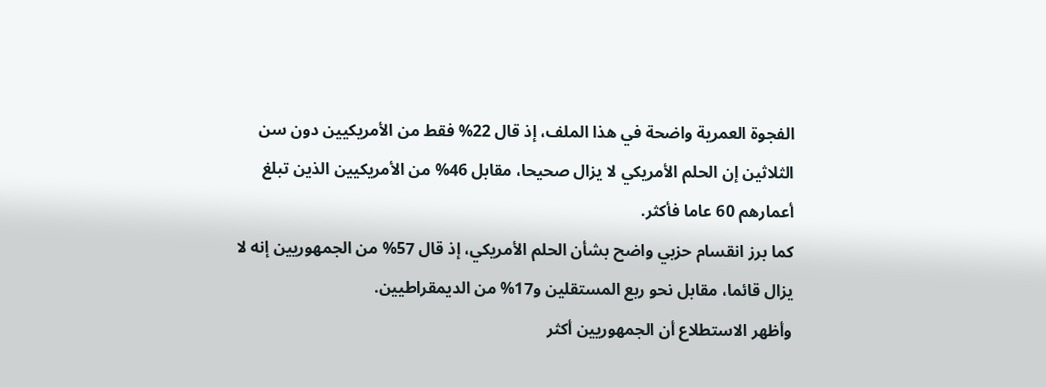الفجوة العمرية واضحة في هذا الملف، إذ قال 22% فقط من الأمريكيين دون سن الثلاثين إن الحلم الأمريكي لا يزال صحيحا، مقابل 46% من الأمريكيين الذين تبلغ أعمارهم 60 عاما فأكثر.
كما برز انقسام حزبي واضح بشأن الحلم الأمريكي، إذ قال 57% من الجمهوريين إنه لا يزال قائما، مقابل نحو ربع المستقلين و17% من الديمقراطيين.
وأظهر الاستطلاع أن الجمهوريين أكثر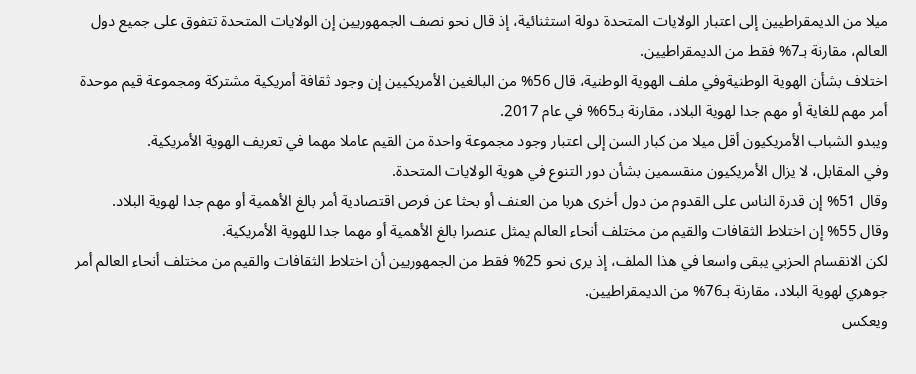ميلا من الديمقراطيين إلى اعتبار الولايات المتحدة دولة استثنائية، إذ قال نحو نصف الجمهوريين إن الولايات المتحدة تتفوق على جميع دول العالم، مقارنة بـ7% فقط من الديمقراطيين.
اختلاف بشأن الهوية الوطنيةوفي ملف الهوية الوطنية، قال 56% من البالغين الأمريكيين إن وجود ثقافة أمريكية مشتركة ومجموعة قيم موحدة أمر مهم للغاية أو مهم جدا لهوية البلاد، مقارنة بـ65% في عام 2017.
ويبدو الشباب الأمريكيون أقل ميلا من كبار السن إلى اعتبار وجود مجموعة واحدة من القيم عاملا مهما في تعريف الهوية الأمريكية.
وفي المقابل، لا يزال الأمريكيون منقسمين بشأن دور التنوع في هوية الولايات المتحدة.
وقال 51% إن قدرة الناس على القدوم من دول أخرى هربا من العنف أو بحثا عن فرص اقتصادية أمر بالغ الأهمية أو مهم جدا لهوية البلاد.
وقال 55% إن اختلاط الثقافات والقيم من مختلف أنحاء العالم يمثل عنصرا بالغ الأهمية أو مهما جدا للهوية الأمريكية.
لكن الانقسام الحزبي يبقى واسعا في هذا الملف، إذ يرى نحو 25% فقط من الجمهوريين أن اختلاط الثقافات والقيم من مختلف أنحاء العالم أمر جوهري لهوية البلاد، مقارنة بـ76% من الديمقراطيين.
ويعكس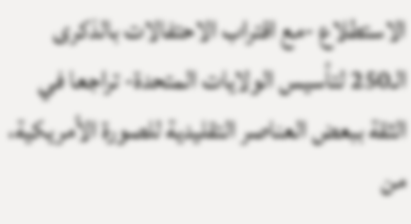الاستطلاع -مع اقتراب الاحتفالات بالذكرى الـ250 لتأسيس الولايات المتحدة- تراجعا في الثقة ببعض العناصر التقليدية للصورة الأمريكية، من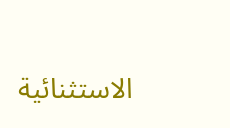الاستثنائية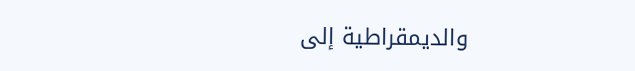والديمقراطية إلى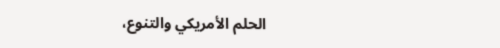الحلم الأمريكي والتنوع،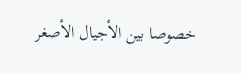خصوصا بين الأجيال الأصغر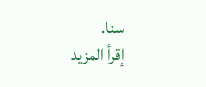سنا.
إقرأ المزيد